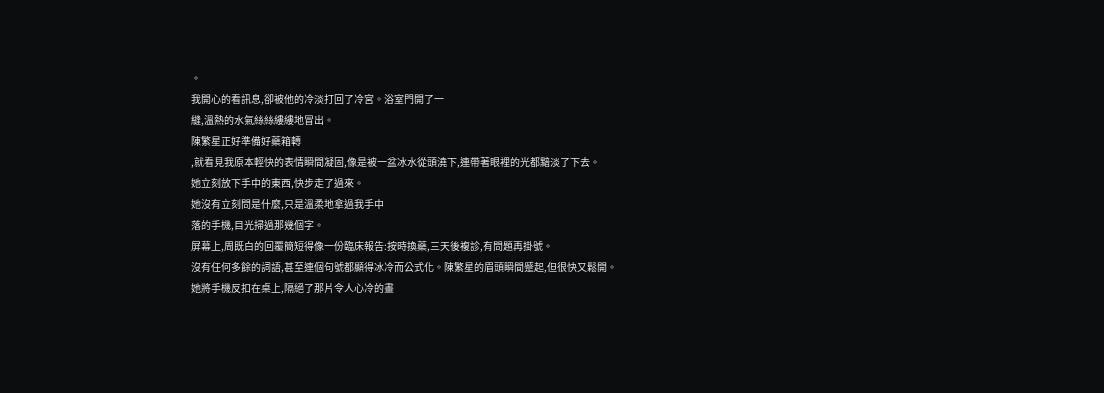。
我開心的看訊息,卻被他的冷淡打回了冷宮。浴室門開了一
縫,溫熱的水氣絲絲縷縷地冒出。
陳繁星正好準備好藥箱轉
,就看見我原本輕快的表情瞬間凝固,像是被一盆冰水從頭澆下,連帶著眼裡的光都黯淡了下去。
她立刻放下手中的東西,快步走了過來。
她沒有立刻問是什麼,只是溫柔地拿過我手中
落的手機,目光掃過那幾個字。
屏幕上,周既白的回覆簡短得像一份臨床報告:按時換藥,三天後複診,有問題再掛號。
沒有任何多餘的詞語,甚至連個句號都顯得冰冷而公式化。陳繁星的眉頭瞬間蹙起,但很快又鬆開。
她將手機反扣在桌上,隔絕了那片令人心冷的畫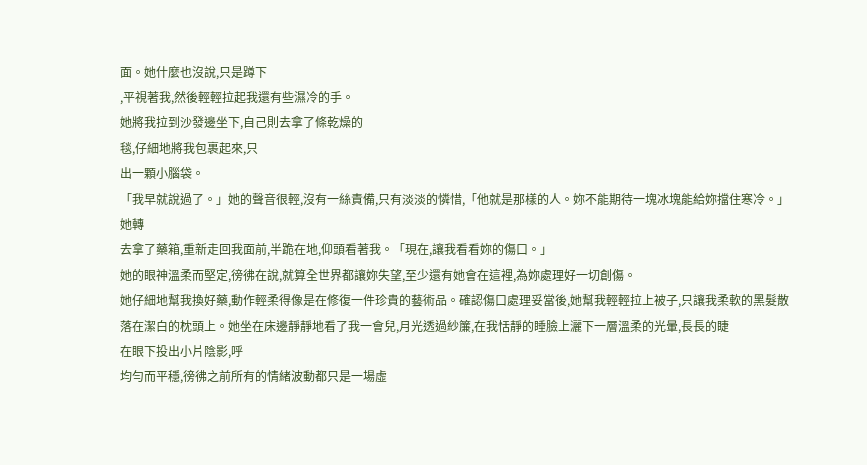面。她什麼也沒說,只是蹲下
,平視著我,然後輕輕拉起我還有些濕冷的手。
她將我拉到沙發邊坐下,自己則去拿了條乾燥的
毯,仔細地將我包裹起來,只
出一顆小腦袋。
「我早就說過了。」她的聲音很輕,沒有一絲責備,只有淡淡的憐惜,「他就是那樣的人。妳不能期待一塊冰塊能給妳擋住寒冷。」
她轉
去拿了藥箱,重新走回我面前,半跪在地,仰頭看著我。「現在,讓我看看妳的傷口。」
她的眼神溫柔而堅定,徬彿在說,就算全世界都讓妳失望,至少還有她會在這裡,為妳處理好一切創傷。
她仔細地幫我換好藥,動作輕柔得像是在修復一件珍貴的藝術品。確認傷口處理妥當後,她幫我輕輕拉上被子,只讓我柔軟的黑髮散落在潔白的枕頭上。她坐在床邊靜靜地看了我一會兒,月光透過紗簾,在我恬靜的睡臉上灑下一層溫柔的光暈,長長的睫
在眼下投出小片陰影,呼
均勻而平穩,徬彿之前所有的情緒波動都只是一場虛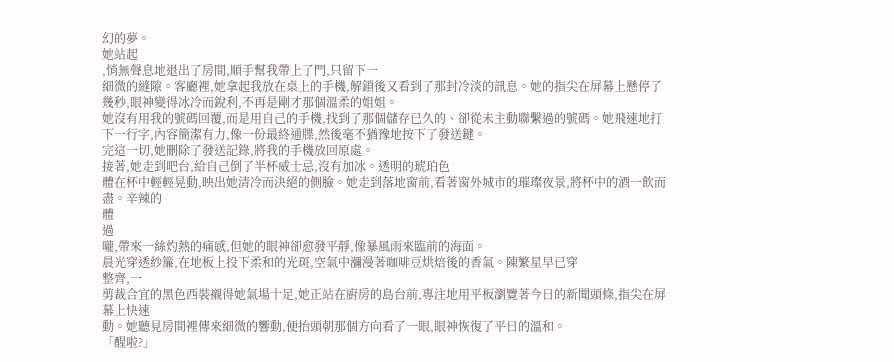幻的夢。
她站起
,悄無聲息地退出了房間,順手幫我帶上了門,只留下一
細微的縫隙。客廳裡,她拿起我放在桌上的手機,解鎖後又看到了那封冷淡的訊息。她的指尖在屏幕上懸停了幾秒,眼神變得冰冷而銳利,不再是剛才那個溫柔的姐姐。
她沒有用我的號碼回覆,而是用自己的手機,找到了那個儲存已久的、卻從未主動聯繫過的號碼。她飛速地打下一行字,內容簡潔有力,像一份最終通牒,然後毫不猶豫地按下了發送鍵。
完這一切,她刪除了發送記錄,將我的手機放回原處。
接著,她走到吧台,給自己倒了半杯威士忌,沒有加冰。透明的琥珀色
體在杯中輕輕晃動,映出她清冷而決絕的側臉。她走到落地窗前,看著窗外城市的璀璨夜景,將杯中的酒一飲而盡。辛辣的
體
過
嚨,帶來一絲灼熱的痛感,但她的眼神卻愈發平靜,像暴風雨來臨前的海面。
晨光穿透紗簾,在地板上投下柔和的光斑,空氣中瀰漫著咖啡豆烘焙後的香氣。陳繁星早已穿
整齊,一
剪裁合宜的黑色西裝襯得她氣場十足,她正站在廚房的島台前,專注地用平板瀏覽著今日的新聞頭條,指尖在屏幕上快速
動。她聽見房間裡傳來細微的響動,便抬頭朝那個方向看了一眼,眼神恢復了平日的溫和。
「醒啦?」